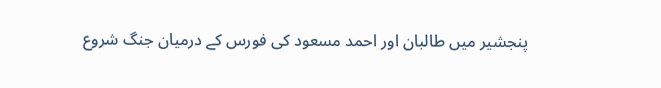پنجشیر میں طالبان اور احمد مسعود کی فورس کے درمیان جنگ شروع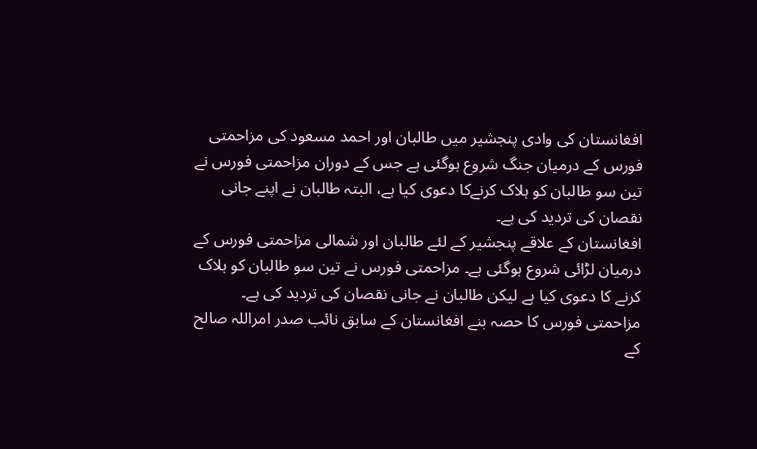افغانستان کی وادی پنجشیر میں طالبان اور احمد مسعود کی مزاحمتی فورس کے درمیان جنگ شروع ہوگئی ہے جس کے دوران مزاحمتی فورس نے تین سو طالبان کو ہلاک کرنےکا دعوی کیا ہے، البتہ طالبان نے اپنے جانی نقصان کی تردید کی ہے۔
افغانستان کے علاقے پنجشیر کے لئے طالبان اور شمالی مزاحمتی فورس کے درمیان لڑائی شروع ہوگئی ہے۔ مزاحمتی فورس نے تین سو طالبان کو ہلاک کرنے کا دعوی کیا ہے لیکن طالبان نے جانی نقصان کی تردید کی ہے۔
مزاحمتی فورس کا حصہ بنے افغانستان کے سابق نائب صدر امراللہ صالح کے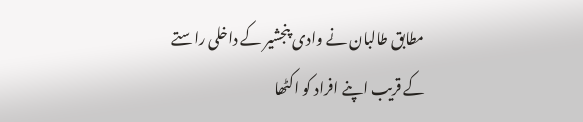مطابق طالبان نے وادی پنجشیر کے داخلی راستے کے قریب اپنے افراد کو اکٹھا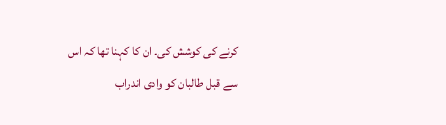کرنے کی کوشش کی۔ ان کا کہنا تھا کہ اس سے قبل طالبان کو وادی اندراب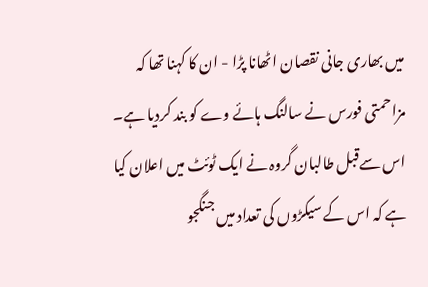میں بھاری جانی نقصان اٹھانا پڑا - ان کا کہنا تھا کہ مزاحمتی فورس نے سالنگ ہائے وے کو بند کردیا ہے۔
اس سےقبل طالبان گروہ نے ایک ٹوئٹ میں اعلان کیا ہے کہ اس کے سیکڑوں کی تعداد میں جنگجو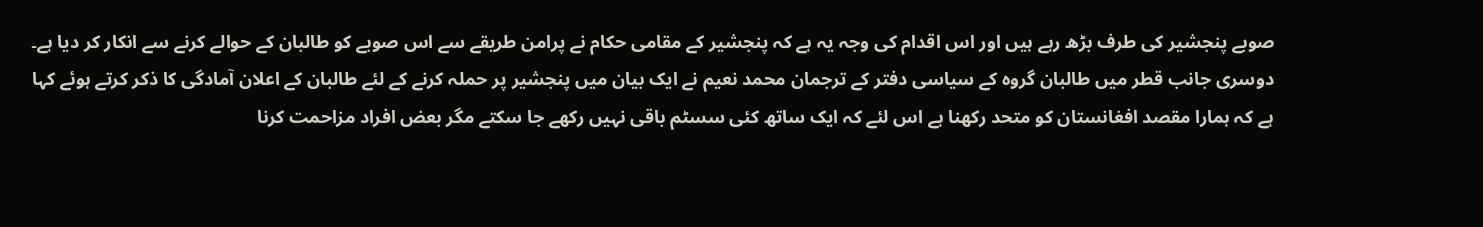صوبے پنجشیر کی طرف بڑھ رہے ہیں اور اس اقدام کی وجہ یہ ہے کہ پنجشیر کے مقامی حکام نے پرامن طریقے سے اس صوبے کو طالبان کے حوالے کرنے سے انکار کر دیا ہے۔
دوسری جانب قطر میں طالبان گروہ کے سیاسی دفتر کے ترجمان محمد نعیم نے ایک بیان میں پنجشیر پر حملہ کرنے کے لئے طالبان کے اعلان آمادگی کا ذکر کرتے ہوئے کہا ہے کہ ہمارا مقصد افغانستان کو متحد رکھنا ہے اس لئے کہ ایک ساتھ کئی سسٹم باقی نہیں رکھے جا سکتے مگر بعض افراد مزاحمت کرنا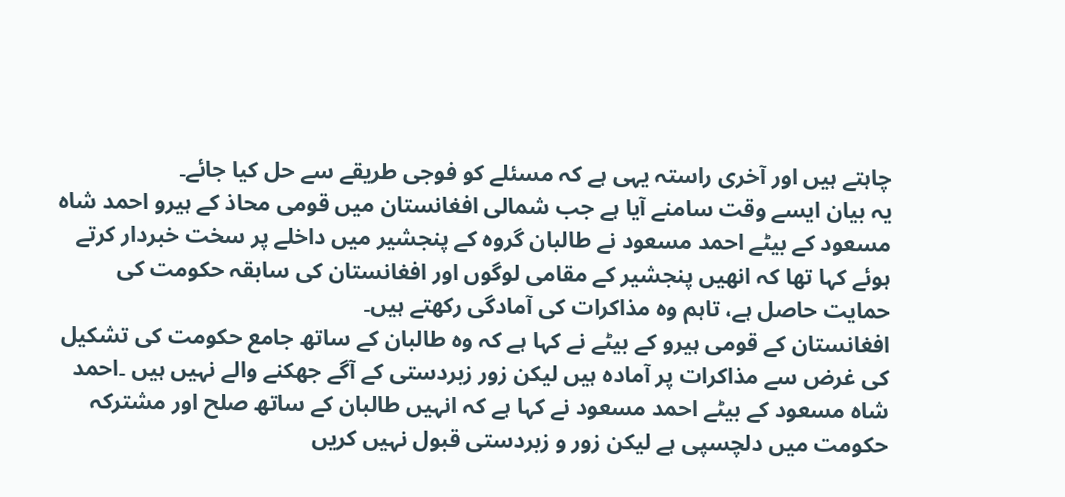چاہتے ہیں اور آخری راستہ یہی ہے کہ مسئلے کو فوجی طریقے سے حل کیا جائے۔
یہ بیان ایسے وقت سامنے آیا ہے جب شمالی افغانستان میں قومی محاذ کے ہیرو احمد شاہ مسعود کے بیٹے احمد مسعود نے طالبان گروہ کے پنجشیر میں داخلے پر سخت خبردار کرتے ہوئے کہا تھا کہ انھیں پنجشیر کے مقامی لوگوں اور افغانستان کی سابقہ حکومت کی حمایت حاصل ہے، تاہم وہ مذاکرات کی آمادگی رکھتے ہیں۔
افغانستان کے قومی ہیرو کے بیٹے نے کہا ہے کہ وہ طالبان کے ساتھ جامع حکومت کی تشکیل کی غرض سے مذاکرات پر آمادہ ہیں لیکن زور زبردستی کے آگے جھکنے والے نہیں ہیں ۔احمد شاہ مسعود کے بیٹے احمد مسعود نے کہا ہے کہ انہیں طالبان کے ساتھ صلح اور مشترکہ حکومت میں دلچسپی ہے لیکن زور و زبردستی قبول نہیں کریں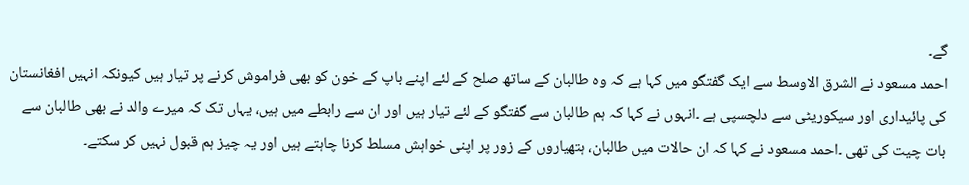گے۔
احمد مسعود نے الشرق الاوسط سے ایک گفتگو میں کہا ہے کہ وہ طالبان کے ساتھ صلح کے لئے اپنے باپ کے خون کو بھی فراموش کرنے پر تیار ہیں کیونکہ انہیں افغانستان کی پائیداری اور سیکوریٹی سے دلچسپی ہے ۔انہوں نے کہا کہ ہم طالبان سے گفتگو کے لئے تیار ہیں اور ان سے رابطے میں ہیں، یہاں تک کہ میرے والد نے بھی طالبان سے بات چیت کی تھی ۔احمد مسعود نے کہا کہ ان حالات میں طالبان، ہتھیاروں کے زور پر اپنی خواہش مسلط کرنا چاہتے ہیں اور یہ چیز ہم قبول نہیں کر سکتے۔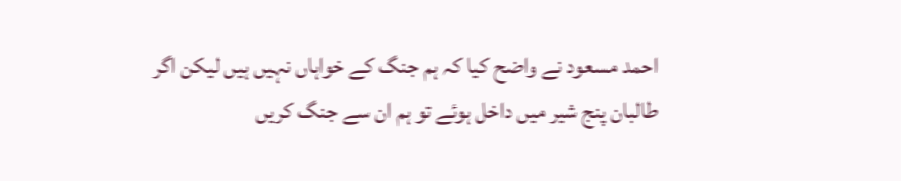احمد مسعود نے واضح کیا کہ ہم جنگ کے خواہاں نہیں ہیں لیکن اگر طالبان پنج شیر میں داخل ہوئے تو ہم ان سے جنگ کریں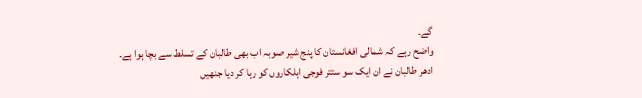گے۔
واضح رہے کہ شمالی افغانستان کا پنج شیر صوبہ اب بھی طالبان کے تسلط سے بچا ہوا ہے۔
ادھر طالبان نے ان ایک سو ستتر فوجی اہلکاروں کو رہا کر دیا جنھیں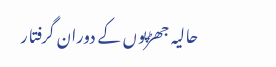حالیہ جھڑپوں کے دوران گرفتار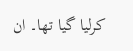کرلیا گیا تھا۔ ان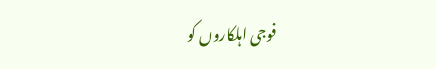فوجی اہلکاروں کو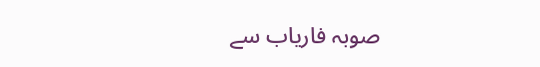صوبہ فاریاب سے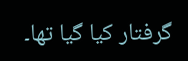گرفتار کیا گیا تھا۔